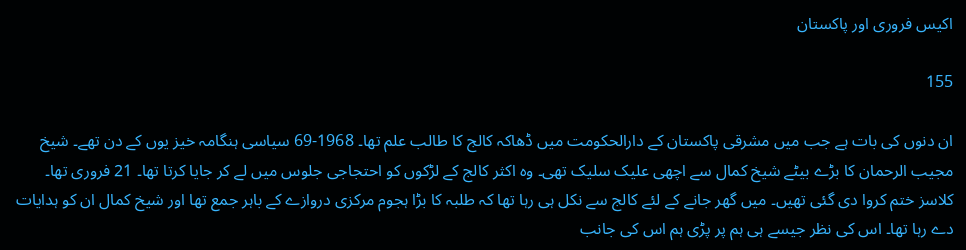اکیس فروری اور پاکستان

155

ان دنوں کی بات ہے جب میں مشرقی پاکستان کے دارالحکومت میں ڈھاکہ کالج کا طالب علم تھا۔ 1968-69 سیاسی ہنگامہ خیز یوں کے دن تھے۔ شیخ مجیب الرحمان کا بڑے بیٹے شیخ کمال سے اچھی علیک سلیک تھی۔ وہ اکثر کالج کے لڑکوں کو احتجاجی جلوس میں لے کر جایا کرتا تھا۔ 21 فروری تھا۔ کلاسز ختم کروا دی گئی تھیں۔ میں گھر جانے کے لئے کالج سے نکل ہی رہا تھا کہ طلبہ کا بڑا ہجوم مرکزی دروازے کے باہر جمع تھا اور شیخ کمال ان کو ہدایات دے رہا تھا۔ اس کی نظر جیسے ہی ہم پر پڑی ہم اس کی جانب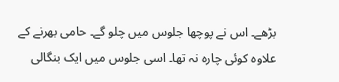بڑھے۔ اس نے پوچھا جلوس میں چلو گے۔ حامی بھرنے کے علاوہ کوئی چارہ نہ تھا۔ اسی جلوس میں ایک بنگالی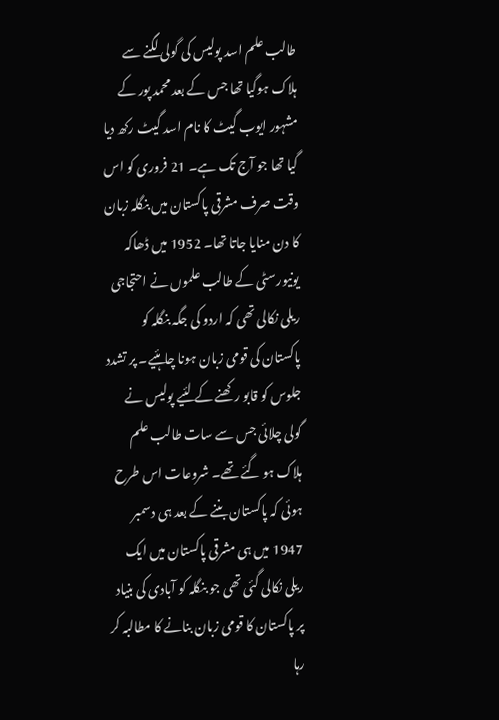طالب علم اسد پولیس کی گولی لگنے سے ہلاک ہوگیا تھا جس کے بعد محمد پور کے مشہور ایوب گیٹ کا نام اسد گیٹ رکھ دیا گیا تھا جو آج تک ہے۔ 21 فروری کو اس وقت صرف مشرقی پاکستان میں بنگلہ زبان کا دن منایا جاتا تھا۔ 1952 میں ڈھاکہ یونیورسٹی کے طالب علموں نے احتجاجی ریلی نکالی تھی کہ اردو کی جگہ بنگلہ کو پاکستان کی قومی زبان ہونا چاہئیے۔ پر تشدد جلوس کو قابو رکھنے کے لئیے پولیس نے گولی چلائی جس سے سات طالب علم ہلاک ہو گئے تھے۔ شروعات اس طرح ہوئی کہ پاکستان بننے کے بعد ہی دسمبر 1947 میں ہی مشرقی پاکستان میں ایک ریلی نکالی گئی تھی جو بنگلہ کو آبادی کی بنیاد پر پاکستان کا قومی زبان بنانے کا مطالبہ کر رہا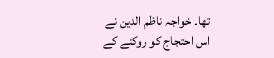تھا۔ خواجہ ناظم الدین نے اس احتجاج کو روکنے کے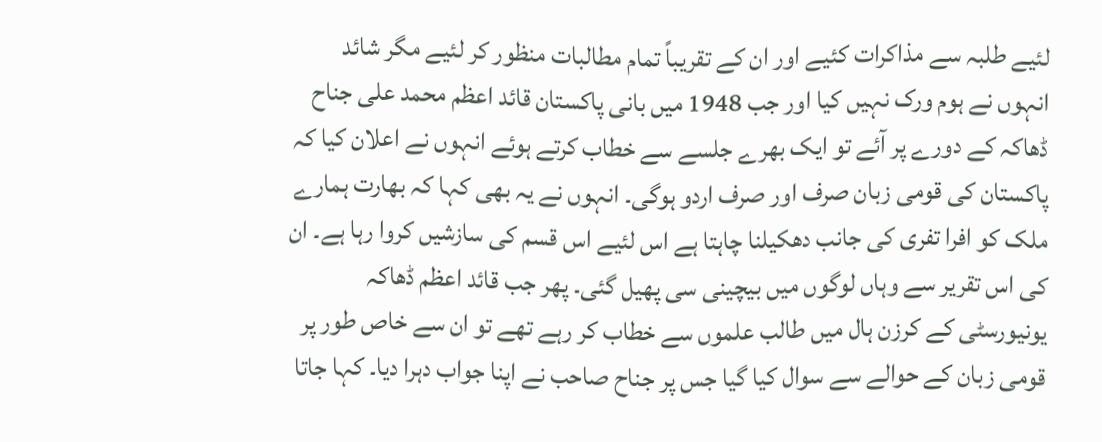لئیے طلبہ سے مذاکرات کئیے اور ان کے تقریباً تمام مطالبات منظور کر لئیے مگر شائد انہوں نے ہوم ورک نہیں کیا اور جب 1948 میں بانی پاکستان قائد اعظم محمد علی جناح ڈھاکہ کے دورے پر آئے تو ایک بھرے جلسے سے خطاب کرتے ہوئے انہوں نے اعلان کیا کہ پاکستان کی قومی زبان صرف اور صرف اردو ہوگی۔ انہوں نے یہ بھی کہا کہ بھارت ہمارے ملک کو افرا تفری کی جانب دھکیلنا چاہتا ہے اس لئیے اس قسم کی سازشیں کروا رہا ہے۔ ان کی اس تقریر سے وہاں لوگوں میں بیچینی سی پھیل گئی۔ پھر جب قائد اعظم ڈھاکہ یونیورسٹی کے کرزن ہال میں طالب علموں سے خطاب کر رہے تھے تو ان سے خاص طور پر قومی زبان کے حوالے سے سوال کیا گیا جس پر جناح صاحب نے اپنا جواب دہرا دیا۔ کہا جاتا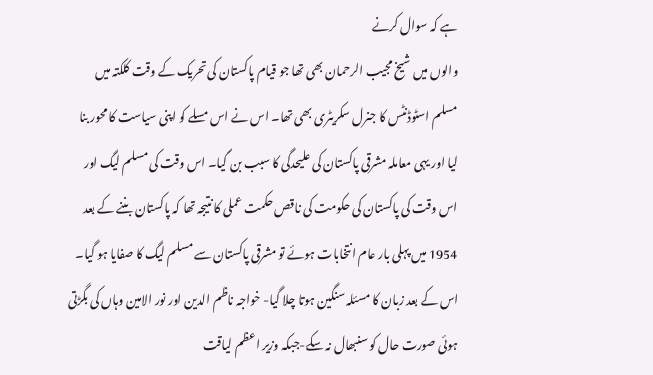ہے کہ سوال کرنے
والوں میں شیخ مجیب الرحمان بھی تھا جو قیام پاکستان کی تحریک کے وقت کلکتہ میں مسلم اسٹوڈنٹس کا جنرل سکریٹری بھی تھا۔ اس نے اس مسلے کو اپنی سیاست کا محور بنا لیا اور یہی معاملہ مشرقی پاکستان کی علیحدگی کا سبب بن گیا۔ اس وقت کی مسلم لیگ اور اس وقت کی پاکستان کی حکومت کی ناقص حکمت عملی کا نتیجہ تھا کہ پاکستان بننے کے بعد 1954 میں پہلی بار عام انتخابات ہوئے تو مشرقی پاکستان سے مسلم لیگ کا صفایا ہو گیا۔ اس کے بعد زبان کا مسئلہ سنگین ہوتا چلا گیا- خواجہ ناظم الدین اور نور الامین وہاں کی بگڑتی ہوئی صورت حال کو سنبھال نہ سکے-جبکہ وزیر اعظم لیاقت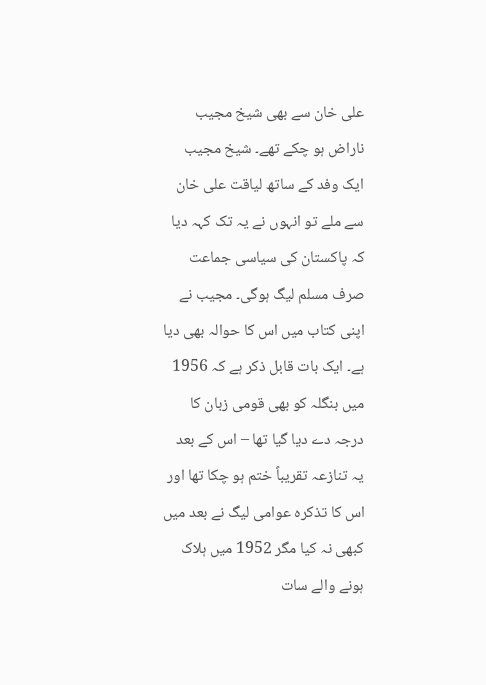علی خان سے بھی شیخ مجیب ناراض ہو چکے تھے۔ شیخ مجیب ایک وفد کے ساتھ لیاقت علی خان سے ملے تو انہوں نے یہ تک کہہ دیا کہ پاکستان کی سیاسی جماعت صرف مسلم لیگ ہوگی۔ مجیب نے اپنی کتاب میں اس کا حوالہ بھی دیا ہے۔ ایک بات قابل ذکر ہے کہ 1956 میں بنگلہ کو بھی قومی زبان کا درجہ دے دیا گیا تھا – اس کے بعد یہ تنازعہ تقریباً ختم ہو چکا تھا اور اس کا تذکرہ عوامی لیگ نے بعد میں کبھی نہ کیا مگر 1952 میں ہلاک ہونے والے سات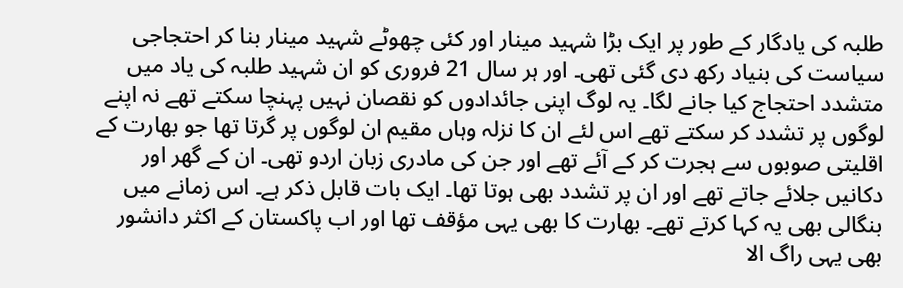طلبہ کی یادگار کے طور پر ایک بڑا شہید مینار اور کئی چھوٹے شہید مینار بنا کر احتجاجی سیاست کی بنیاد رکھ دی گئی تھی۔ اور ہر سال 21 فروری کو ان شہید طلبہ کی یاد میں متشدد احتجاج کیا جانے لگا۔ یہ لوگ اپنی جائدادوں کو نقصان نہیں پہنچا سکتے تھے نہ اپنے لوگوں پر تشدد کر سکتے تھے اس لئے ان کا نزلہ وہاں مقیم ان لوگوں پر گرتا تھا جو بھارت کے اقلیتی صوبوں سے ہجرت کر کے آئے تھے اور جن کی مادری زبان اردو تھی۔ ان کے گھر اور دکانیں جلائے جاتے تھے اور ان پر تشدد بھی ہوتا تھا۔ ایک بات قابل ذکر ہے۔ اس زمانے میں بنگالی بھی یہ کہا کرتے تھے۔ بھارت کا بھی یہی مؤقف تھا اور اب پاکستان کے اکثر دانشور بھی یہی راگ الا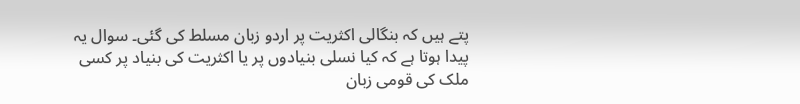پتے ہیں کہ بنگالی اکثریت پر اردو زبان مسلط کی گئی۔ سوال یہ پیدا ہوتا ہے کہ کیا نسلی بنیادوں پر یا اکثریت کی بنیاد پر کسی ملک کی قومی زبان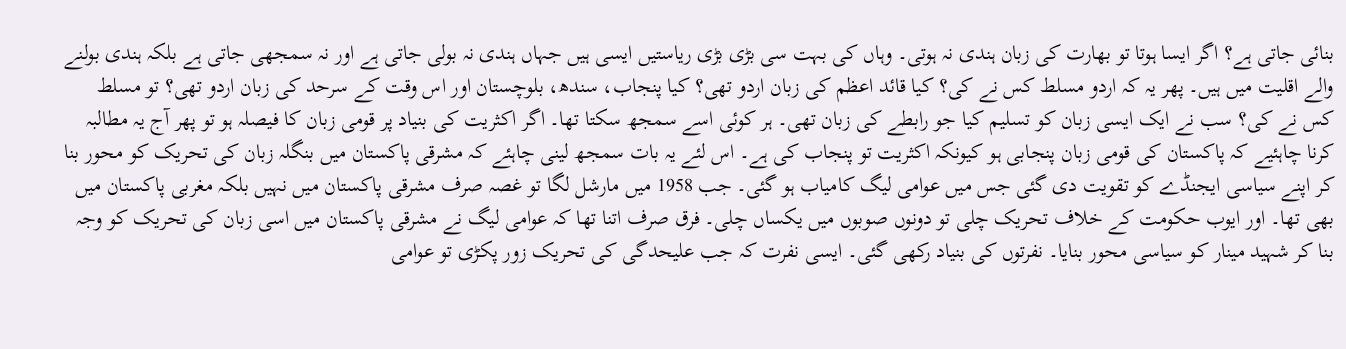بنائی جاتی ہے؟ اگر ایسا ہوتا تو بھارت کی زبان ہندی نہ ہوتی۔ وہاں کی بہت سی بڑی بڑی ریاستیں ایسی ہیں جہاں ہندی نہ بولی جاتی ہے اور نہ سمجھی جاتی ہے بلکہ ہندی بولنے والے اقلیت میں ہیں۔ پھر یہ کہ اردو مسلط کس نے کی؟ کیا قائد اعظم کی زبان اردو تھی؟ کیا پنجاب، سندھ، بلوچستان اور اس وقت کے سرحد کی زبان اردو تھی؟ تو مسلط کس نے کی؟ سب نے ایک ایسی زبان کو تسلیم کیا جو رابطے کی زبان تھی۔ ہر کوئی اسے سمجھ سکتا تھا۔ اگر اکثریت کی بنیاد پر قومی زبان کا فیصلہ ہو تو پھر آج یہ مطالبہ کرنا چاہئیے کہ پاکستان کی قومی زبان پنجابی ہو کیونکہ اکثریت تو پنجاب کی ہے۔ اس لئے یہ بات سمجھ لینی چاہئے کہ مشرقی پاکستان میں بنگلہ زبان کی تحریک کو محور بنا کر اپنے سیاسی ایجنڈے کو تقویت دی گئی جس میں عوامی لیگ کامیاب ہو گئی۔ جب 1958 میں مارشل لگا تو غصہ صرف مشرقی پاکستان میں نہیں بلکہ مغربی پاکستان میں بھی تھا۔ اور ایوب حکومت کے خلاف تحریک چلی تو دونوں صوبوں میں یکساں چلی۔ فرق صرف اتنا تھا کہ عوامی لیگ نے مشرقی پاکستان میں اسی زبان کی تحریک کو وجہ بنا کر شہید مینار کو سیاسی محور بنایا۔ نفرتوں کی بنیاد رکھی گئی۔ ایسی نفرت کہ جب علیحدگی کی تحریک زور پکڑی تو عوامی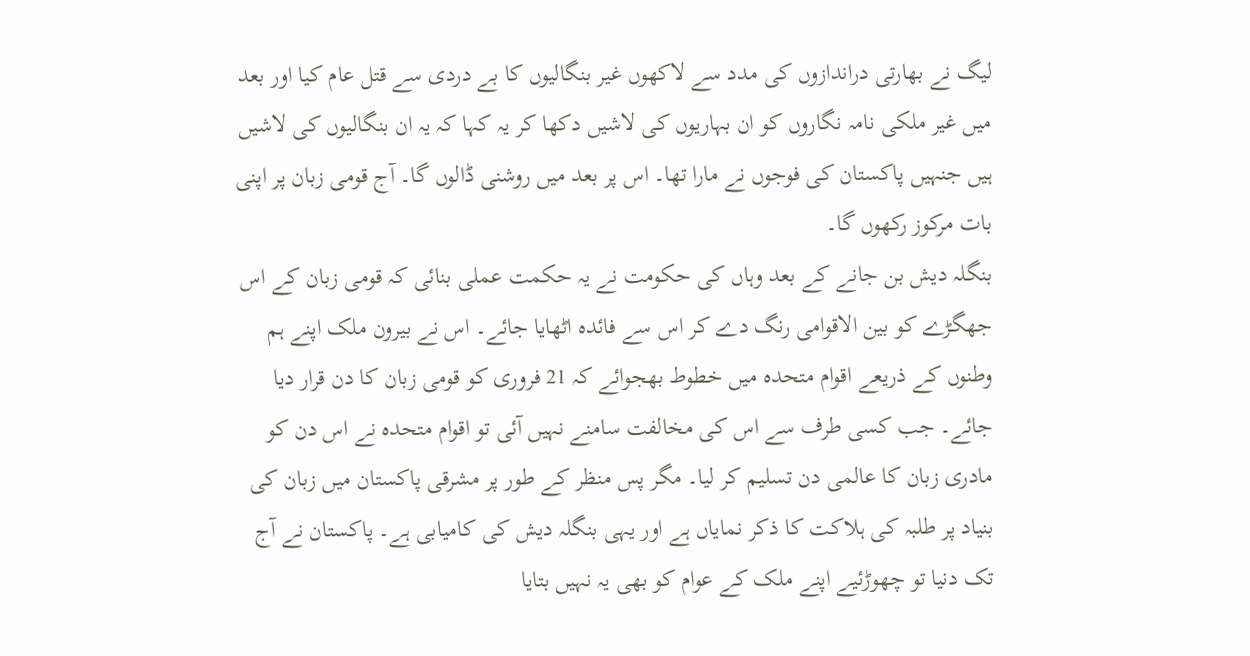لیگ نے بھارتی دراندازوں کی مدد سے لاکھوں غیر بنگالیوں کا بے دردی سے قتل عام کیا اور بعد میں غیر ملکی نامہ نگاروں کو ان بہاریوں کی لاشیں دکھا کر یہ کہا کہ یہ ان بنگالیوں کی لاشیں ہیں جنہیں پاکستان کی فوجوں نے مارا تھا۔ اس پر بعد میں روشنی ڈالوں گا۔ آج قومی زبان پر اپنی بات مرکوز رکھوں گا۔
بنگلہ دیش بن جانے کے بعد وہاں کی حکومت نے یہ حکمت عملی بنائی کہ قومی زبان کے اس جھگڑے کو بین الاقوامی رنگ دے کر اس سے فائدہ اٹھایا جائے۔ اس نے بیرون ملک اپنے ہم وطنوں کے ذریعے اقوام متحدہ میں خطوط بھجوائے کہ 21 فروری کو قومی زبان کا دن قرار دیا جائے۔ جب کسی طرف سے اس کی مخالفت سامنے نہیں آئی تو اقوام متحدہ نے اس دن کو مادری زبان کا عالمی دن تسلیم کر لیا۔ مگر پس منظر کے طور پر مشرقی پاکستان میں زبان کی بنیاد پر طلبہ کی ہلاکت کا ذکر نمایاں ہے اور یہی بنگلہ دیش کی کامیابی ہے۔ پاکستان نے آج تک دنیا تو چھوڑئیے اپنے ملک کے عوام کو بھی یہ نہیں بتایا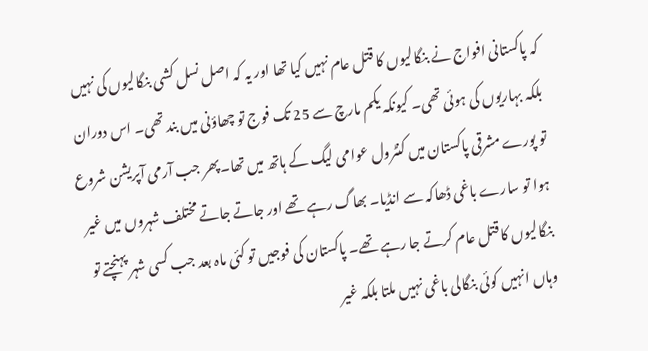کہ پاکستانی افواج نے بنگالیوں کا قتل عام نہیں کیا تھا اور یہ کہ اصل نسل کشی بنگالیوں کی نہیں بلکہ بہاریوں کی ہوئی تھی۔ کیونکہ یکم مارچ سے 25 تک فوج تو چھاؤنی میں بند تھی۔ اس دوران تو پورے مشرقی پاکستان میں کنٹرول عوامی لیگ کے ہاتھ میں تھا۔پھر جب آرمی آپریشن شروع ہوا تو سارے باغی ڈھاکہ سے انڈیا۔ بھاگ رہے تھے اور جاتے جاتے مختلف شہروں میں غیر بنگالیوں کا قتل عام کرتے جا رہے تھے۔ پاکستان کی فوجیں تو کئی ماہ بعد جب کسی شہر پہنچتے تو وہاں انہیں کوئی بنگالی باغی نہیں ملتا بلکہ غیر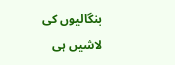بنگالیوں کی لاشیں ہی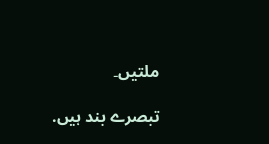ملتیں۔

تبصرے بند ہیں.